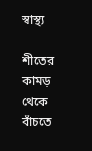স্বাস্থ্য

শীতের কামড় থেকে বাঁচতে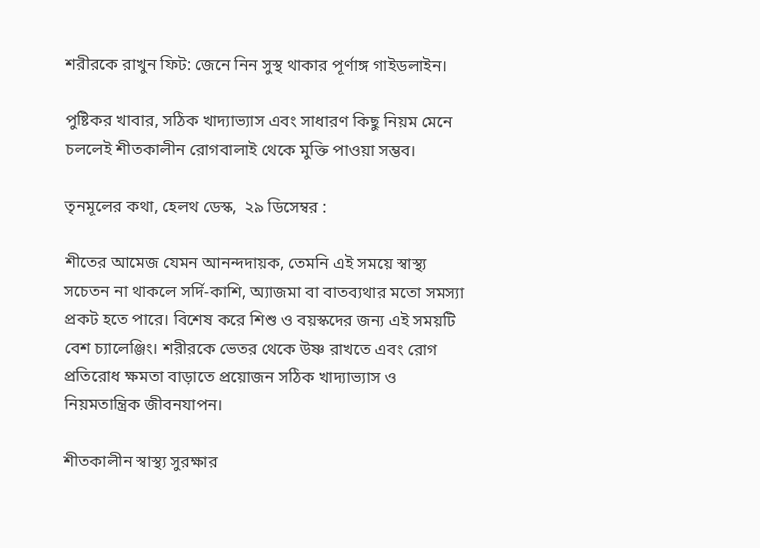শরীরকে রাখুন ফিট: জেনে নিন সুস্থ থাকার পূর্ণাঙ্গ গাইডলাইন।

পুষ্টিকর খাবার, সঠিক খাদ্যাভ্যাস এবং সাধারণ কিছু নিয়ম মেনে চললেই শীতকালীন রোগবালাই থেকে মুক্তি পাওয়া সম্ভব।

তৃনমূলের কথা, হেলথ ডেস্ক,  ২৯ ডিসেম্বর :

শীতের আমেজ যেমন আনন্দদায়ক, তেমনি এই সময়ে স্বাস্থ্য সচেতন না থাকলে সর্দি-কাশি, অ্যাজমা বা বাতব্যথার মতো সমস্যা প্রকট হতে পারে। বিশেষ করে শিশু ও বয়স্কদের জন্য এই সময়টি বেশ চ্যালেঞ্জিং। শরীরকে ভেতর থেকে উষ্ণ রাখতে এবং রোগ প্রতিরোধ ক্ষমতা বাড়াতে প্রয়োজন সঠিক খাদ্যাভ্যাস ও নিয়মতান্ত্রিক জীবনযাপন।

শীতকালীন স্বাস্থ্য সুরক্ষার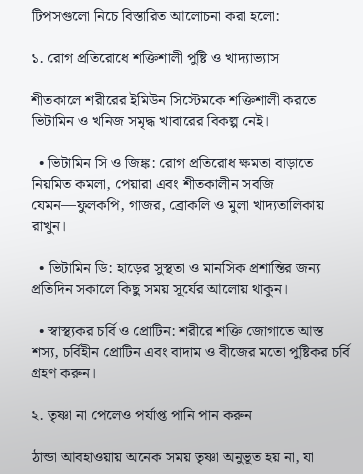টিপসগুলো নিচে বিস্তারিত আলোচনা করা হলো:

১. রোগ প্রতিরোধে শক্তিশালী পুষ্টি ও খাদ্যাভ্যাস

শীতকালে শরীরের ইমিউন সিস্টেমকে শক্তিশালী করতে ভিটামিন ও খনিজ সমৃদ্ধ খাবারের বিকল্প নেই।

  • ভিটামিন সি ও জিঙ্ক: রোগ প্রতিরোধ ক্ষমতা বাড়াতে নিয়মিত কমলা, পেয়ারা এবং শীতকালীন সবজি যেমন—ফুলকপি, গাজর, ব্রোকলি ও মুলা খাদ্যতালিকায় রাখুন।

  • ভিটামিন ডি: হাড়ের সুস্থতা ও মানসিক প্রশান্তির জন্য প্রতিদিন সকালে কিছু সময় সূর্যের আলোয় থাকুন।

  • স্বাস্থ্যকর চর্বি ও প্রোটিন: শরীরে শক্তি জোগাতে আস্ত শস্য, চর্বিহীন প্রোটিন এবং বাদাম ও বীজের মতো পুষ্টিকর চর্বি গ্রহণ করুন।

২. তৃষ্ণা না পেলেও পর্যাপ্ত পানি পান করুন

ঠান্ডা আবহাওয়ায় অনেক সময় তৃষ্ণা অনুভূত হয় না, যা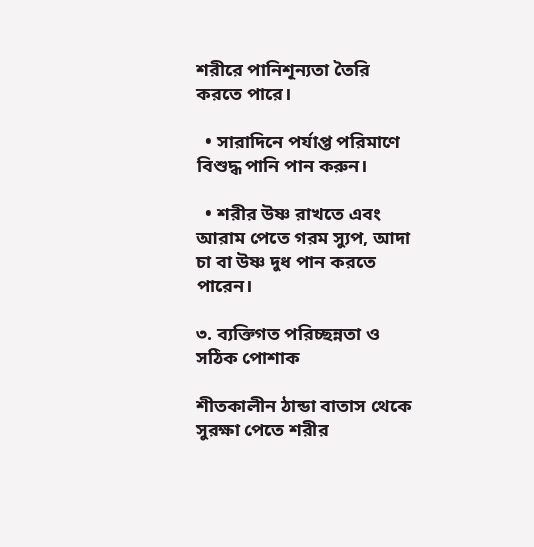শরীরে পানিশূন্যতা তৈরি করতে পারে।

  • সারাদিনে পর্যাপ্ত পরিমাণে বিশুদ্ধ পানি পান করুন।

  • শরীর উষ্ণ রাখতে এবং আরাম পেতে গরম স্যুপ, আদা চা বা উষ্ণ দুধ পান করতে পারেন।

৩. ব্যক্তিগত পরিচ্ছন্নতা ও সঠিক পোশাক

শীতকালীন ঠান্ডা বাতাস থেকে সুরক্ষা পেতে শরীর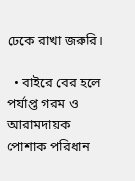ঢেকে রাখা জরুরি।

  • বাইরে বের হলে পর্যাপ্ত গরম ও আরামদায়ক পোশাক পরিধান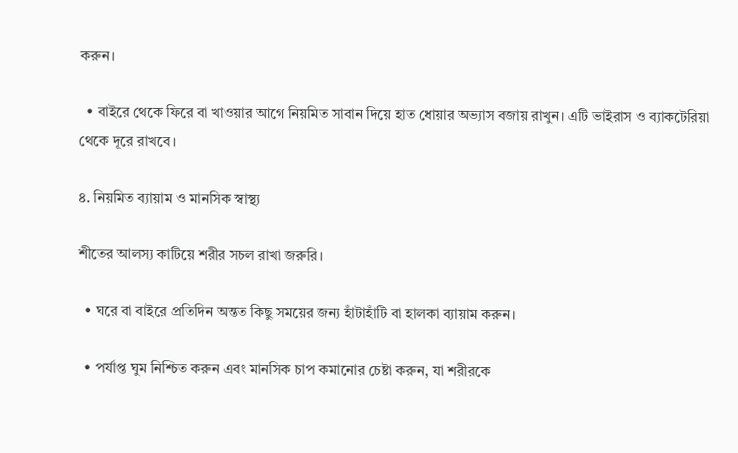করুন।

  • বাইরে থেকে ফিরে বা খাওয়ার আগে নিয়মিত সাবান দিয়ে হাত ধোয়ার অভ্যাস বজায় রাখুন। এটি ভাইরাস ও ব্যাকটেরিয়া থেকে দূরে রাখবে।

৪. নিয়মিত ব্যায়াম ও মানসিক স্বাস্থ্য

শীতের আলস্য কাটিয়ে শরীর সচল রাখা জরুরি।

  • ঘরে বা বাইরে প্রতিদিন অন্তত কিছু সময়ের জন্য হাঁটাহাঁটি বা হালকা ব্যায়াম করুন।

  • পর্যাপ্ত ঘুম নিশ্চিত করুন এবং মানসিক চাপ কমানোর চেষ্টা করুন, যা শরীরকে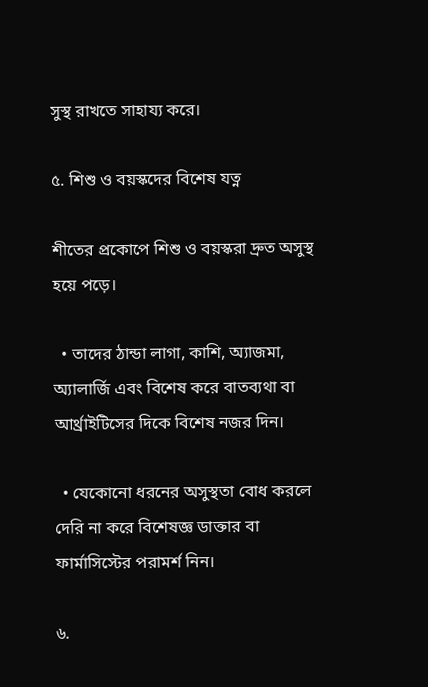সুস্থ রাখতে সাহায্য করে।

৫. শিশু ও বয়স্কদের বিশেষ যত্ন

শীতের প্রকোপে শিশু ও বয়স্করা দ্রুত অসুস্থ হয়ে পড়ে।

  • তাদের ঠান্ডা লাগা, কাশি, অ্যাজমা, অ্যালার্জি এবং বিশেষ করে বাতব্যথা বা আর্থ্রাইটিসের দিকে বিশেষ নজর দিন।

  • যেকোনো ধরনের অসুস্থতা বোধ করলে দেরি না করে বিশেষজ্ঞ ডাক্তার বা ফার্মাসিস্টের পরামর্শ নিন।

৬.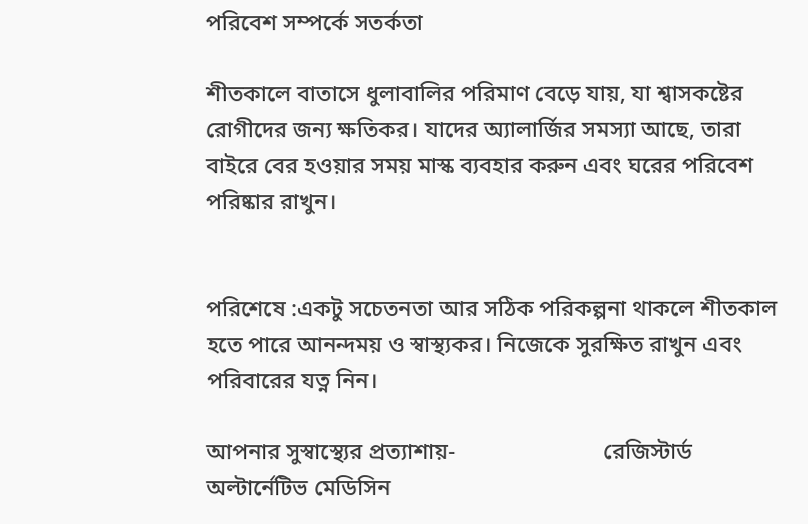পরিবেশ সম্পর্কে সতর্কতা

শীতকালে বাতাসে ধুলাবালির পরিমাণ বেড়ে যায়, যা শ্বাসকষ্টের রোগীদের জন্য ক্ষতিকর। যাদের অ্যালার্জির সমস্যা আছে, তারা বাইরে বের হওয়ার সময় মাস্ক ব্যবহার করুন এবং ঘরের পরিবেশ পরিষ্কার রাখুন।


পরিশেষে :একটু সচেতনতা আর সঠিক পরিকল্পনা থাকলে শীতকাল হতে পারে আনন্দময় ও স্বাস্থ্যকর। নিজেকে সুরক্ষিত রাখুন এবং পরিবারের যত্ন নিন।

আপনার সুস্বাস্থ্যের প্রত্যাশায়-                          রেজিস্টার্ড অল্টার্নেটিভ মেডিসিন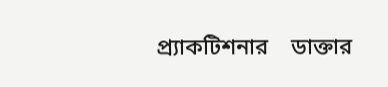প্র্যাকটিশনার    ডাক্তার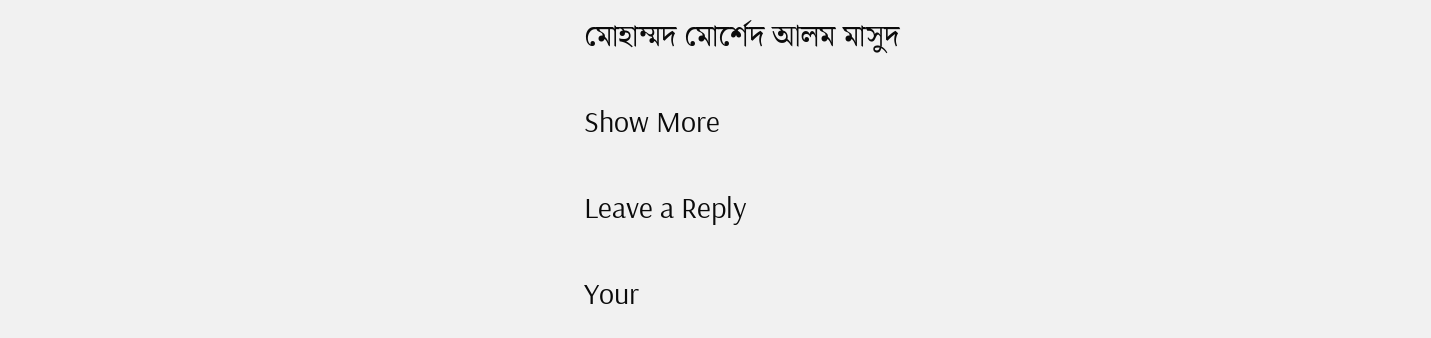মোহাম্মদ মোর্শেদ আলম মাসুদ

Show More

Leave a Reply

Your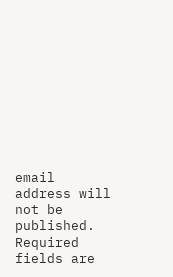email address will not be published. Required fields are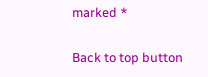marked *

Back to top button